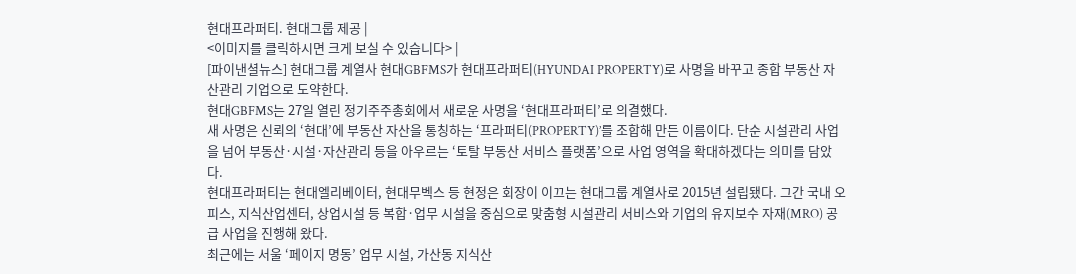현대프라퍼티. 현대그룹 제공 |
<이미지를 클릭하시면 크게 보실 수 있습니다> |
[파이낸셜뉴스] 현대그룹 계열사 현대GBFMS가 현대프라퍼티(HYUNDAI PROPERTY)로 사명을 바꾸고 종합 부동산 자산관리 기업으로 도약한다.
현대GBFMS는 27일 열린 정기주주총회에서 새로운 사명을 ‘현대프라퍼티’로 의결했다.
새 사명은 신뢰의 ‘현대’에 부동산 자산을 통칭하는 ‘프라퍼티(PROPERTY)’를 조합해 만든 이름이다. 단순 시설관리 사업을 넘어 부동산·시설·자산관리 등을 아우르는 ‘토탈 부동산 서비스 플랫폼’으로 사업 영역을 확대하겠다는 의미를 담았다.
현대프라퍼티는 현대엘리베이터, 현대무벡스 등 현정은 회장이 이끄는 현대그룹 계열사로 2015년 설립됐다. 그간 국내 오피스, 지식산업센터, 상업시설 등 복합·업무 시설을 중심으로 맞춤형 시설관리 서비스와 기업의 유지보수 자재(MRO) 공급 사업을 진행해 왔다.
최근에는 서울 ‘페이지 명동’ 업무 시설, 가산동 지식산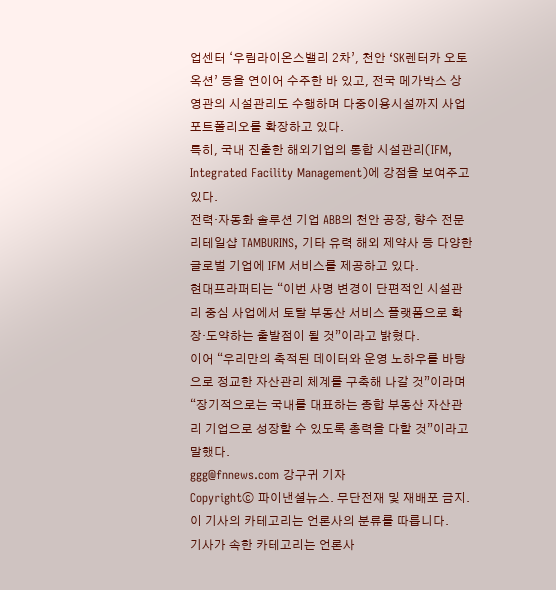업센터 ‘우림라이온스밸리 2차’, 천안 ‘SK렌터카 오토옥션’ 등을 연이어 수주한 바 있고, 전국 메가박스 상영관의 시설관리도 수행하며 다중이용시설까지 사업 포트폴리오를 확장하고 있다.
특히, 국내 진출한 해외기업의 통합 시설관리(IFM, Integrated Facility Management)에 강점을 보여주고 있다.
전력·자동화 솔루션 기업 ABB의 천안 공장, 향수 전문 리테일샵 TAMBURINS, 기타 유력 해외 제약사 등 다양한 글로벌 기업에 IFM 서비스를 제공하고 있다.
현대프라퍼티는 “이번 사명 변경이 단편적인 시설관리 중심 사업에서 토탈 부동산 서비스 플랫폼으로 확장·도약하는 출발점이 될 것”이라고 밝혔다.
이어 “우리만의 축적된 데이터와 운영 노하우를 바탕으로 정교한 자산관리 체계를 구축해 나갈 것”이라며 “장기적으로는 국내를 대표하는 종합 부동산 자산관리 기업으로 성장할 수 있도록 총력을 다할 것”이라고 말했다.
ggg@fnnews.com 강구귀 기자
Copyrightⓒ 파이낸셜뉴스. 무단전재 및 재배포 금지.
이 기사의 카테고리는 언론사의 분류를 따릅니다.
기사가 속한 카테고리는 언론사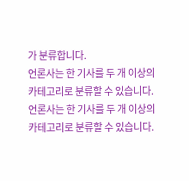가 분류합니다.
언론사는 한 기사를 두 개 이상의 카테고리로 분류할 수 있습니다.
언론사는 한 기사를 두 개 이상의 카테고리로 분류할 수 있습니다.